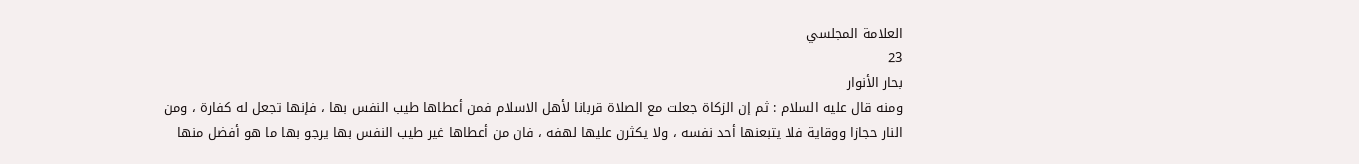العلامة المجلسي
23
بحار الأنوار
ومنه قال عليه السلام : ثم إن الزكاة جعلت مع الصلاة قربانا لأهل الاسلام فمن أعطاها طيب النفس بها ، فإنها تجعل له كفارة ، ومن النار حجازا ووقاية فلا يتبعنها أحد نفسه ، ولا يكثرن عليها لهفه ، فان من أعطاها غير طيب النفس بها يرجو بها ما هو أفضل منها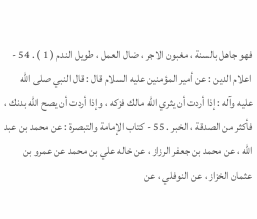فهو جاهل بالسنة ، مغبون الاجر ، ضال العمل ، طويل الندم ( 1 ) . 54 - اعلام الدين : عن أمير المؤمنين عليه السلام قال : قال النبي صلى الله عليه وآله : إذا أردت أن يثري الله مالك فزكه ، وإذا أردت أن يصح الله بدنك ، فأكثر من الصدقة ، الخبر . 55 - كتاب الإمامة والتبصرة : عن محمد بن عبد الله ، عن محمد بن جعفر الرزاز ، عن خاله علي بن محمد عن عمرو بن عثمان الخزاز ، عن النوفلي ، عن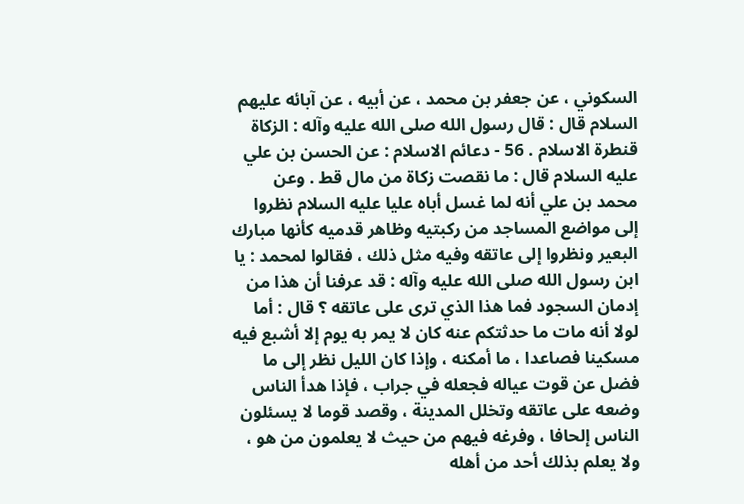السكوني ، عن جعفر بن محمد ، عن أبيه ، عن آبائه عليهم السلام قال : قال رسول الله صلى الله عليه وآله : الزكاة قنطرة الاسلام . 56 - دعائم الاسلام : عن الحسن بن علي عليه السلام قال : ما نقصت زكاة من مال قط . وعن محمد بن علي أنه لما غسل أباه عليا عليه السلام نظروا إلى مواضع المساجد من ركبتيه وظاهر قدميه كأنها مبارك البعير ونظروا إلى عاتقه وفيه مثل ذلك ، فقالوا لمحمد : يا ابن رسول الله صلى الله عليه وآله : قد عرفنا أن هذا من إدمان السجود فما هذا الذي ترى على عاتقه ؟ قال : أما لولا أنه مات ما حدثتكم عنه كان لا يمر به يوم إلا أشبع فيه مسكينا فصاعدا ، ما أمكنه ، وإذا كان الليل نظر إلى ما فضل عن قوت عياله فجعله في جراب ، فإذا هدأ الناس وضعه على عاتقه وتخلل المدينة ، وقصد قوما لا يسئلون الناس إلحافا ، وفرغه فيهم من حيث لا يعلمون من هو ، ولا يعلم بذلك أحد من أهله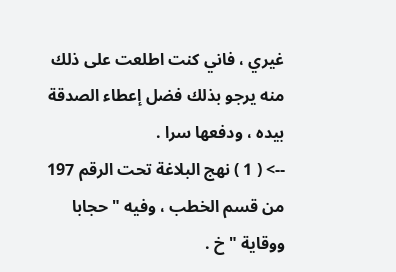غيري ، فاني كنت اطلعت على ذلك منه يرجو بذلك فضل إعطاء الصدقة بيده ، ودفعها سرا .
--> ( 1 ) نهج البلاغة تحت الرقم 197 من قسم الخطب ، وفيه " حجابا ووقاية " خ .